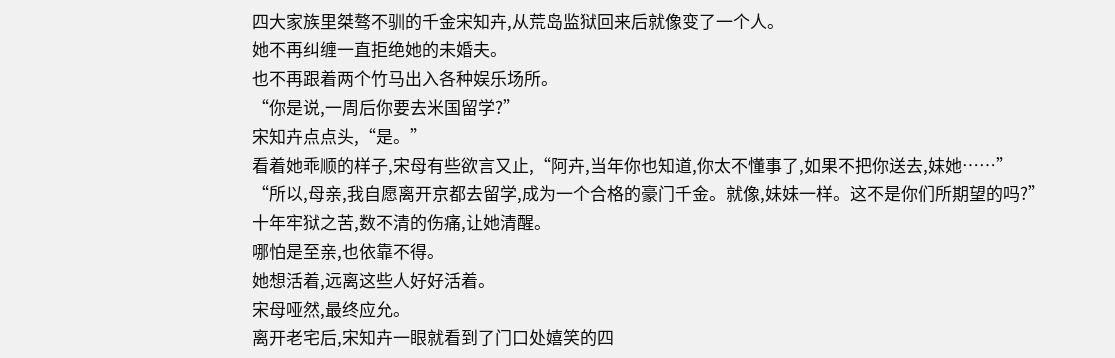四大家族里桀骜不驯的千金宋知卉,从荒岛监狱回来后就像变了一个人。
她不再纠缠一直拒绝她的未婚夫。
也不再跟着两个竹马出入各种娱乐场所。
“你是说,一周后你要去米国留学?”
宋知卉点点头,“是。”
看着她乖顺的样子,宋母有些欲言又止,“阿卉,当年你也知道,你太不懂事了,如果不把你送去,妹她……”
“所以,母亲,我自愿离开京都去留学,成为一个合格的豪门千金。就像,妹妹一样。这不是你们所期望的吗?”
十年牢狱之苦,数不清的伤痛,让她清醒。
哪怕是至亲,也依靠不得。
她想活着,远离这些人好好活着。
宋母哑然,最终应允。
离开老宅后,宋知卉一眼就看到了门口处嬉笑的四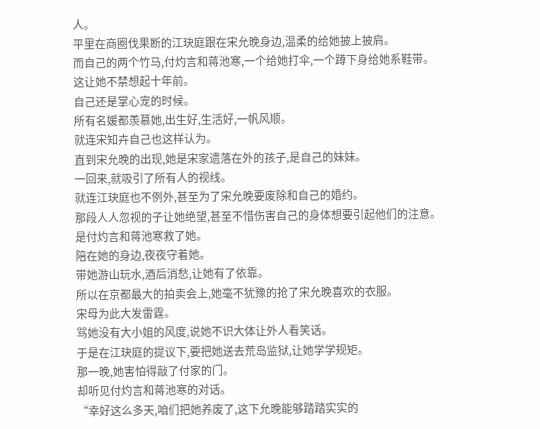人。
平里在商圈伐果断的江玦庭跟在宋允晚身边,温柔的给她披上披肩。
而自己的两个竹马,付灼言和蒋池寒,一个给她打伞,一个蹲下身给她系鞋带。
这让她不禁想起十年前。
自己还是掌心宠的时候。
所有名媛都羡慕她,出生好,生活好,一帆风顺。
就连宋知卉自己也这样认为。
直到宋允晚的出现,她是宋家遗落在外的孩子,是自己的妹妹。
一回来,就吸引了所有人的视线。
就连江玦庭也不例外,甚至为了宋允晚要废除和自己的婚约。
那段人人忽视的子让她绝望,甚至不惜伤害自己的身体想要引起他们的注意。
是付灼言和蒋池寒救了她。
陪在她的身边,夜夜守着她。
带她游山玩水,酒后消愁,让她有了依靠。
所以在京都最大的拍卖会上,她毫不犹豫的抢了宋允晚喜欢的衣服。
宋母为此大发雷霆。
骂她没有大小姐的风度,说她不识大体让外人看笑话。
于是在江玦庭的提议下,要把她送去荒岛监狱,让她学学规矩。
那一晚,她害怕得敲了付家的门。
却听见付灼言和蒋池寒的对话。
“幸好这么多天,咱们把她养废了,这下允晚能够踏踏实实的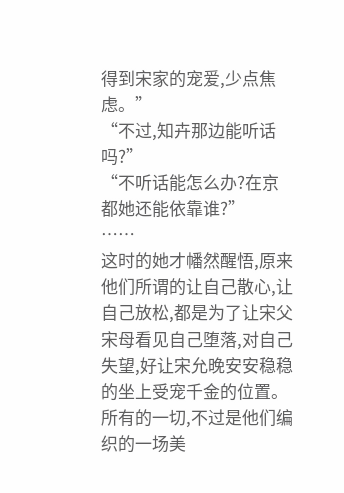得到宋家的宠爱,少点焦虑。”
“不过,知卉那边能听话吗?”
“不听话能怎么办?在京都她还能依靠谁?”
……
这时的她才幡然醒悟,原来他们所谓的让自己散心,让自己放松,都是为了让宋父宋母看见自己堕落,对自己失望,好让宋允晚安安稳稳的坐上受宠千金的位置。
所有的一切,不过是他们编织的一场美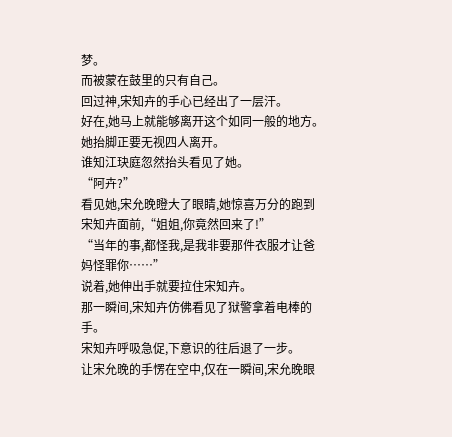梦。
而被蒙在鼓里的只有自己。
回过神,宋知卉的手心已经出了一层汗。
好在,她马上就能够离开这个如同一般的地方。
她抬脚正要无视四人离开。
谁知江玦庭忽然抬头看见了她。
“阿卉?”
看见她,宋允晚瞪大了眼睛,她惊喜万分的跑到宋知卉面前,“姐姐,你竟然回来了!”
“当年的事,都怪我,是我非要那件衣服才让爸妈怪罪你……”
说着,她伸出手就要拉住宋知卉。
那一瞬间,宋知卉仿佛看见了狱警拿着电棒的手。
宋知卉呼吸急促,下意识的往后退了一步。
让宋允晚的手愣在空中,仅在一瞬间,宋允晚眼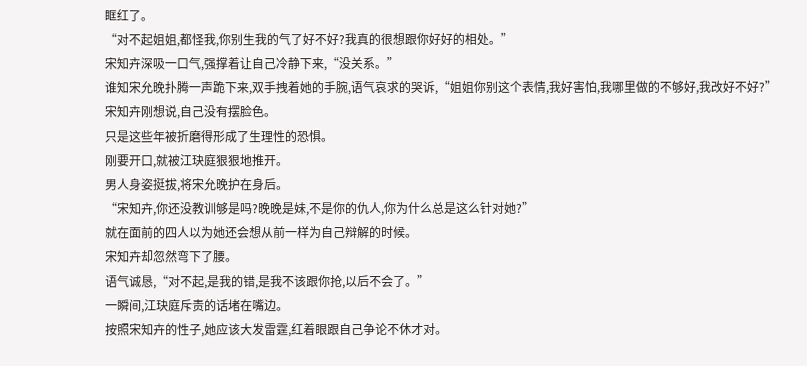眶红了。
“对不起姐姐,都怪我,你别生我的气了好不好?我真的很想跟你好好的相处。”
宋知卉深吸一口气,强撑着让自己冷静下来,“没关系。”
谁知宋允晚扑腾一声跪下来,双手拽着她的手腕,语气哀求的哭诉,“姐姐你别这个表情,我好害怕,我哪里做的不够好,我改好不好?”
宋知卉刚想说,自己没有摆脸色。
只是这些年被折磨得形成了生理性的恐惧。
刚要开口,就被江玦庭狠狠地推开。
男人身姿挺拔,将宋允晚护在身后。
“宋知卉,你还没教训够是吗?晚晚是妹,不是你的仇人,你为什么总是这么针对她?”
就在面前的四人以为她还会想从前一样为自己辩解的时候。
宋知卉却忽然弯下了腰。
语气诚恳,“对不起,是我的错,是我不该跟你抢,以后不会了。”
一瞬间,江玦庭斥责的话堵在嘴边。
按照宋知卉的性子,她应该大发雷霆,红着眼跟自己争论不休才对。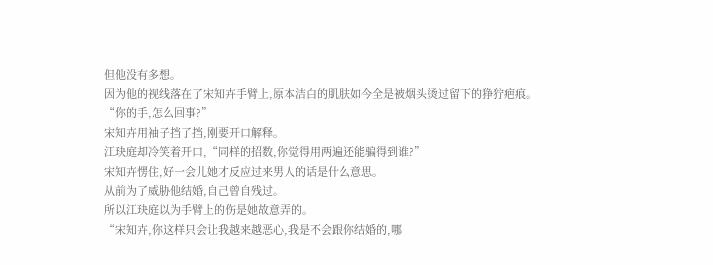但他没有多想。
因为他的视线落在了宋知卉手臂上,原本洁白的肌肤如今全是被烟头烫过留下的狰狞疤痕。
“你的手,怎么回事?”
宋知卉用袖子挡了挡,刚要开口解释。
江玦庭却冷笑着开口,“同样的招数,你觉得用两遍还能骗得到谁?”
宋知卉愣住,好一会儿她才反应过来男人的话是什么意思。
从前为了威胁他结婚,自己曾自残过。
所以江玦庭以为手臂上的伤是她故意弄的。
“宋知卉,你这样只会让我越来越恶心,我是不会跟你结婚的,哪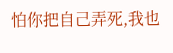怕你把自己弄死,我也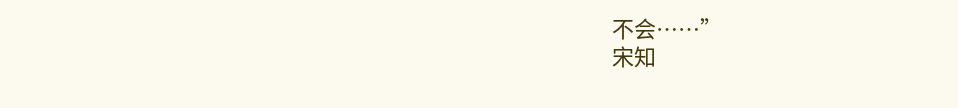不会……”
宋知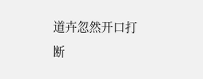道卉忽然开口打断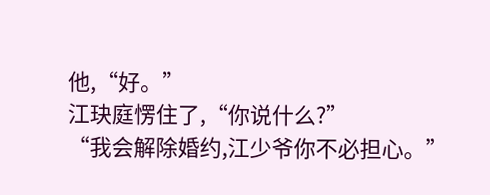他,“好。”
江玦庭愣住了,“你说什么?”
“我会解除婚约,江少爷你不必担心。”